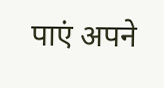पाएं अपने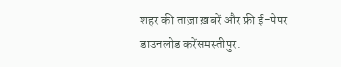शहर की ताज़ा ख़बरें और फ्री ई-पेपर
डाउनलोड करेंसमस्तीपुर.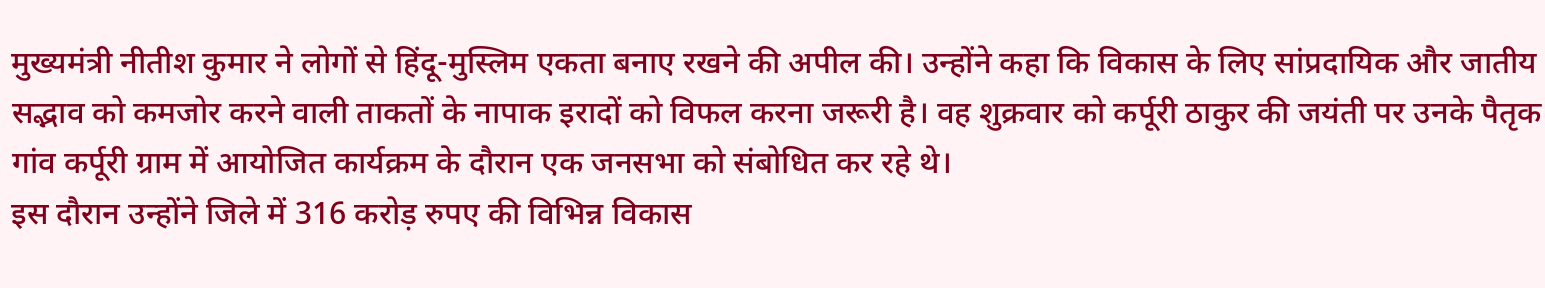मुख्यमंत्री नीतीश कुमार ने लोगों से हिंदू-मुस्लिम एकता बनाए रखने की अपील की। उन्होंने कहा कि विकास के लिए सांप्रदायिक और जातीय सद्भाव को कमजोर करने वाली ताकतों के नापाक इरादों को विफल करना जरूरी है। वह शुक्रवार को कर्पूरी ठाकुर की जयंती पर उनके पैतृक गांव कर्पूरी ग्राम में आयोजित कार्यक्रम के दौरान एक जनसभा को संबोधित कर रहे थे।
इस दौरान उन्होंने जिले में 316 करोड़ रुपए की विभिन्न विकास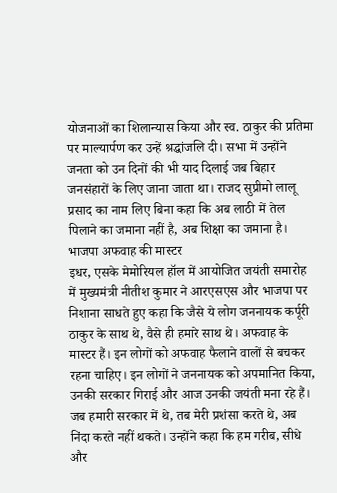योजनाओं का शिलान्यास किया और स्व. ठाकुर की प्रतिमा पर माल्यार्पण कर उन्हें श्रद्धांजलि दी। सभा में उन्होंने जनता को उन दिनों की भी याद दिलाई जब बिहार जनसंहारों के लिए जाना जाता था। राजद सुप्रीमो लालू प्रसाद का नाम लिए बिना कहा कि अब लाठी में तेल पिलाने का जमाना नहीं है, अब शिक्षा का जमाना है।
भाजपा अफवाह की मास्टर
इधर, एसके मेमोरियल हॉल में आयोजित जयंती समारोह में मुख्यमंत्री नीतीश कुमार ने आरएसएस और भाजपा पर निशाना साधते हुए कहा कि जैसे ये लोग जननायक कर्पूरी ठाकुर के साथ थे, वैसे ही हमारे साथ थे। अफवाह के मास्टर हैं। इन लोगों को अफवाह फैलाने वालों से बचकर रहना चाहिए। इन लोगों ने जननायक को अपमानित किया, उनकी सरकार गिराई और आज उनकी जयंती मना रहे हैं। जब हमारी सरकार में थे, तब मेरी प्रशंसा करते थे, अब निंदा करते नहीं थकते। उन्होंने कहा कि हम गरीब, सीधे और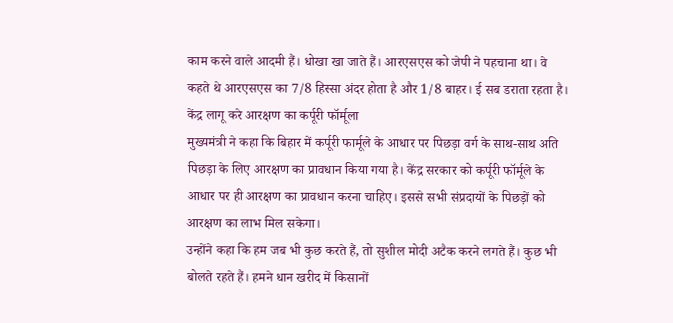काम करने वाले आदमी हैं। धोखा खा जाते हैं। आरएसएस को जेपी ने पहचाना था। वे कहते थे आरएसएस का 7/8 हिस्सा अंदर होता है और 1/8 बाहर। ई सब डराता रहता है।
केंद्र लागू करे आरक्षण का कर्पूरी फॉर्मूला
मुख्यमंत्री ने कहा कि बिहार में कर्पूरी फार्मूले के आधार पर पिछड़ा वर्ग के साथ-साथ अति पिछड़ा के लिए आरक्षण का प्रावधान किया गया है। केंद्र सरकार को कर्पूरी फॉर्मूले के आधार पर ही आरक्षण का प्रावधान करना चाहिए। इससे सभी संप्रदायों के पिछड़ों को आरक्षण का लाभ मिल सकेगा।
उन्होंने कहा कि हम जब भी कुछ करते हैं, तो सुशील मोदी अटैक करने लगते हैं। कुछ भी बोलते रहते हैं। हमने धान खरीद में किसानों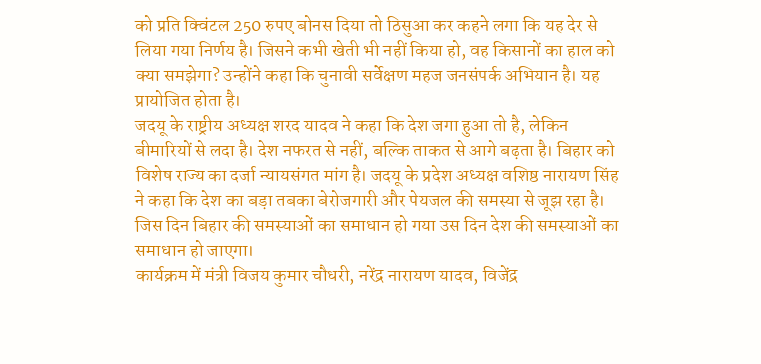को प्रति क्विंटल 250 रुपए बोनस दिया तो ठिसुआ कर कहने लगा कि यह देर से लिया गया निर्णय है। जिसने कभी खेती भी नहीं किया हो, वह किसानों का हाल को क्या समझेगा? उन्होंने कहा कि चुनावी सर्वेक्षण महज जनसंपर्क अभियान है। यह प्रायोजित होता है।
जदयू के राष्ट्रीय अध्यक्ष शरद यादव ने कहा कि देश जगा हुआ तो है, लेकिन बीमारियों से लदा है। देश नफरत से नहीं, बल्कि ताकत से आगे बढ़ता है। बिहार को विशेष राज्य का दर्जा न्यायसंगत मांग है। जदयू के प्रदेश अध्यक्ष वशिष्ठ नारायण सिंह ने कहा कि देश का बड़ा तबका बेरोजगारी और पेयजल की समस्या से जूझ रहा है। जिस दिन बिहार की समस्याओं का समाधान हो गया उस दिन देश की समस्याओं का समाधान हो जाएगा।
कार्यक्रम में मंत्री विजय कुमार चौधरी, नरेंद्र नारायण यादव, विजेंद्र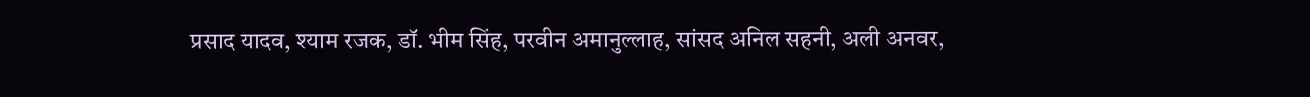प्रसाद यादव, श्याम रजक, डॉ. भीम सिंह, परवीन अमानुल्लाह, सांसद अनिल सहनी, अली अनवर,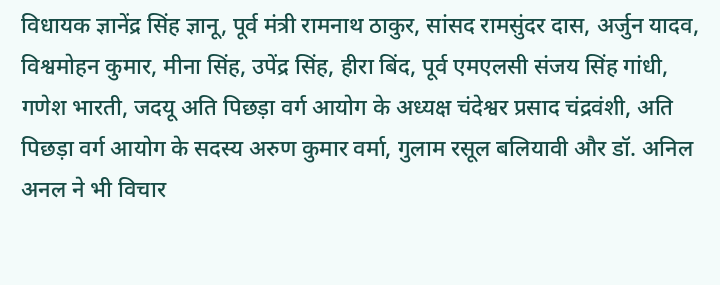विधायक ज्ञानेंद्र सिंह ज्ञानू, पूर्व मंत्री रामनाथ ठाकुर, सांसद रामसुंदर दास, अर्जुन यादव, विश्वमोहन कुमार, मीना सिंह, उपेंद्र सिंह, हीरा बिंद, पूर्व एमएलसी संजय सिंह गांधी, गणेश भारती, जदयू अति पिछड़ा वर्ग आयोग के अध्यक्ष चंदेश्वर प्रसाद चंद्रवंशी, अति पिछड़ा वर्ग आयोग के सदस्य अरुण कुमार वर्मा, गुलाम रसूल बलियावी और डॉ. अनिल अनल ने भी विचार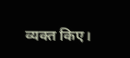व्यक्त किए।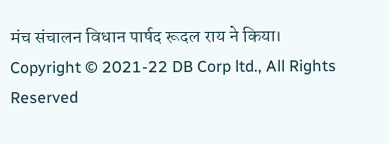मंच संचालन विधान पार्षद रूदल राय ने किया।
Copyright © 2021-22 DB Corp ltd., All Rights Reserved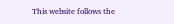This website follows the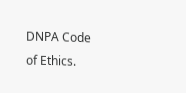DNPA Code of Ethics.